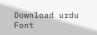Download urdu Font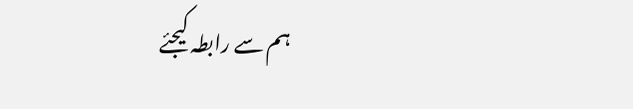ہم سے رابطہ کیجئے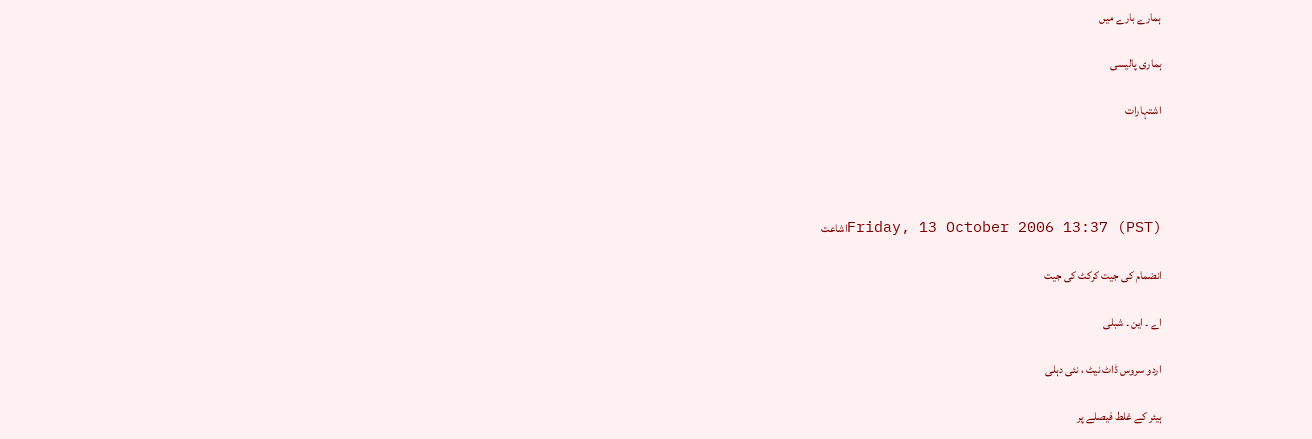ہمارے بارے میں

ہماری پالیسی

اشتہارات




Friday, 13 October 2006 13:37 (PST)اشاعت

انضمام کی جیت کرکٹ کی جیت

اے ۔ این ۔ شبلی

اردو سروس ڈاٹ نیٹ ، نئی دہلی

ہیئر کے غلط فیصلے پر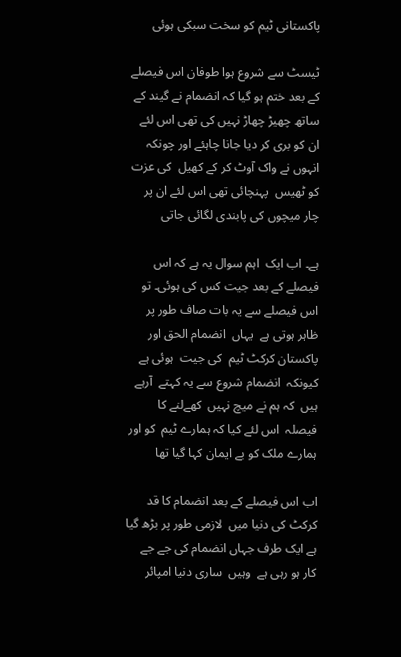پاکستانی ٹیم کو سخت سبکی ہوئی

ٹیسٹ سے شروع ہوا طوفان اس فیصلے کے بعد ختم ہو گیا کہ انضمام نے گیند کے ساتھ چھیڑ چھاڑ نہیں کی تھی اس لئے ان کو بری کر دیا جانا چاہئے اور چونکہ انہوں نے واک آوٹ کر کے کھیل  کی عزت کو ٹھیس  پہنچائی تھی اس لئے ان پر چار میچوں کی پابندی لگائی جاتی

ہے۔ اب ایک  اہم سوال یہ ہے کہ اس فیصلے کے بعد جیت کس کی ہوئی۔ تو اس فیصلے سے یہ بات صاف طور پر ظاہر ہوتی ہے  یہاں  انضمام الحق اور پاکستان کرکٹ ٹیم  کی جیت  ہوئی ہے کیونکہ  انضمام شروع سے یہ کہتے  آرہے ہیں  کہ ہم نے میچ نہیں  کھےلنے کا فیصلہ  اس لئے کیا کہ ہمارے ٹیم  کو اور ہمارے ملک کو بے ایمان کہا گیا تھا

اب اس فیصلے کے بعد انضمام کا قد کرکٹ کی دنیا میں  لازمی طور پر بڑھ گیا ہے ایک طرف جہاں انضمام کی جے جے کار ہو رہی ہے  وہیں  ساری دنیا امپائر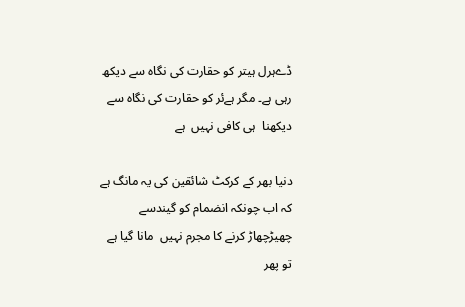ڈےہرل ہیتر کو حقارت کی نگاہ سے دیکھ  رہی ہے۔ مگر ہےئر کو حقارت کی نگاہ سے دیکھنا  ہی کافی نہیں  ہے

دنیا بھر کے کرکٹ شائقین کی یہ مانگ ہے کہ اب چونکہ انضمام کو گیندسے چھیڑچھاڑ کرنے کا مجرم نہیں  مانا گیا ہے تو پھر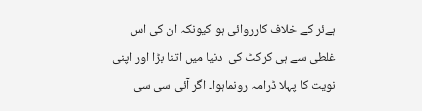ہےئر کے خلاف کارروائی ہو کیونکہ ان کی اس غلطی سے ہی کرکٹ کی  دنیا میں اتنا بڑا اور اپنی نویت کا پہلا ڈرامہ رونماہوا۔ اگر آئی سی سی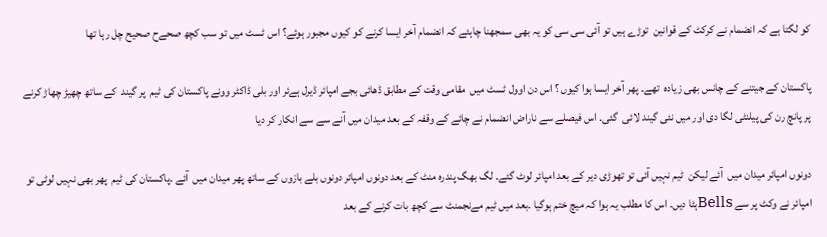کو لگتا ہے کہ انضمام نے کرکٹ کے قوانین  توڑے ہیں تو آئی سی سی کو یہ بھی سمجھنا چاہئے کہ انضمام آخر ایسا کرنے کو کیوں مجبور ہوئے؟ اس ٹسٹ میں تو سب کچھ صحےح صحیح چل رہا تھا

پاکستان کے جیتنے کے چانس بھی زیادہ  تھے۔ پھر آخر ایسا ہوا کیوں ؟ اس دن اوول ٹسٹ میں  مقامی وقت کے مطابق ڈھائی بجے امپائر ڈیرل ہےئر اور بلی ڈاکٹر وونے پاکستان کی ٹیم  پر گیند  کے ساتھ چھیڑ چھاڑ کرنے پر پانچ رن کی پیلنٹی لگا دی اور میں نئی گیند لائی  گئی۔ اس فیصلے سے ناراض انضمام نے چائے کے وقفہ کے بعد میدان میں آنے سے سے انکار کر دیا

دونوں امپائر میدان میں  آئے لیکن  ٹیم نہیں آئی تو تھوڑی دیر کے بعد امپائر لوٹ گئے۔ لگ بھگ پندرہ منٹ کے بعد دونوں امپائر دونوں بلے بازوں کے ساتھ پھر میدان میں  آئے ۔پاکستان کی ٹیم  پھر بھی نہیں لوٹی تو امپائر نے وکٹ پر سے Bellsہٹا دیں۔ اس کا مطلب یہ ہوا کہ میچ ختم ہوگیا ۔بعد میں ٹیم مےنجمنٹ سے کچھ بات کرنے کے بعد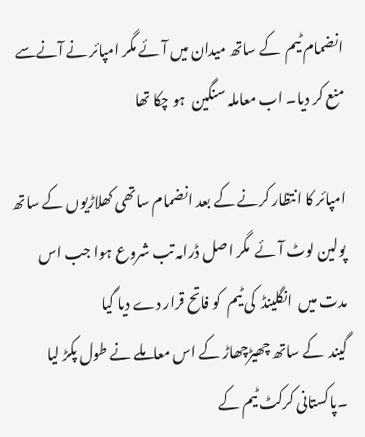انضمام ٹیم  کے ساتھ میدان میں آئے مگر امپائر نے آنےسے منع کر دیا۔ اب معاملہ سنگین  ہو چکا تھا

امپائر کا انتظار کرنے کے بعد انضمام ساتھی کھلاڑیوں کے ساتھ پولین لوٹ آئے  مگر اصل ڈرامہ تب شروع ہوا جب اس مدت میں  انگلینڈ  کی ٹیم  کو فاتح قرار دے دیا گیا
گیند  کے ساتھ چھیڑچھاڑ کے اس معاملے نے طول پکڑ لیا ۔پاکستانی کرکٹ ٹیم کے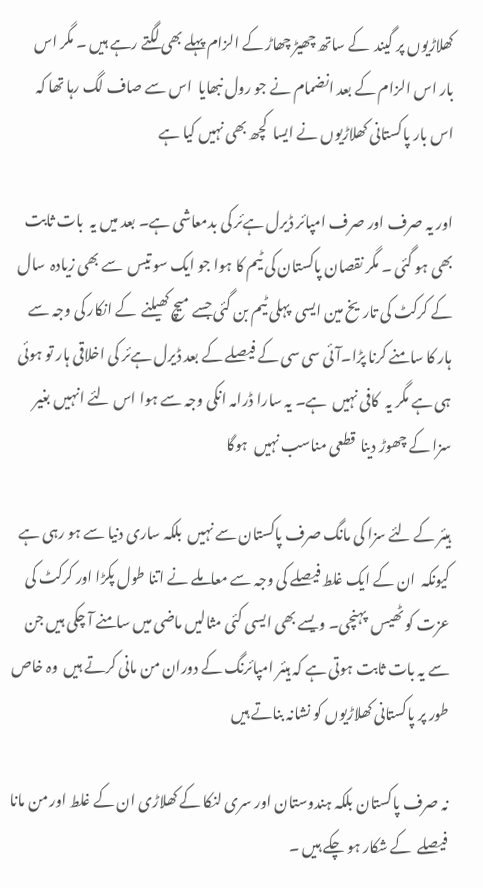کھلاڑیوں پر گیند  کے ساتھ چھیڑ چھاڑ کے الزام پہلے بھی لگتے رہے ہیں ۔ مگر اس بار اس الزام کے بعد انضمام نے جو رول نبھایا  اس سے صاف لگ رہا تھا کہ اس بار پاکستانی کھلاڑیوں نے ایسا  کچھ بھی نہیں کیا ہے

اور یہ صرف اور صرف امپائر ڈیرل ہےئر کی بدمعاشی ہے۔ بعد میں یہ  بات ثابت بھی ہو گئی ۔ مگر نقصان پاکستان کی ٹیم کا ہوا جو ایک سو تیس  سے بھی زیادہ  سال کے کرکٹ کی تاریخ مین ایسی  پہلی ٹیم بن گئی جسے میچ کھیلنے  کے انکار کی وجہ سے ہار کا سامنے کرنا پڑا۔آئی سی سی کے فیصلے کے بعد ڈیرل ہےئر کی اخلاقی ہار تو ہوئی ہی ہے مگر یہ  کافی نہیں  ہے۔ یہ سارا ڈرامہ انکی وجہ سے ہوا اس لئے انہیں بغیر  سزا کے چھوڑ دینا  قطعی مناسب نہیں  ہوگا

ہیئر کے لئے سزا کی مانگ صرف پاکستان سے نہیں  بلکہ ساری دنیا سے ہو رہی ہے کیونکہ  ان کے ایک غلط فیصلے کی وجہ سے معاملے نے اتنا طول پکڑا اور کرکٹ کی عزت کو ٹھیس  پہنچی۔ ویسے بھی ایسی کئی مثالیں ماضی میں سامنے آ چکی ہیں جن سے یہ بات ثابت ہوتی ہے کہ ہیئر امپائرنگ کے دوران من مانی کرتے ہیں  وہ خاص طور پر پاکستانی کھلاڑیوں کو نشانہ بناتے ہیں

نہ صرف پاکستان بلکہ ہندوستان اور سری لنکا کے کھلاڑی ان کے غلط اور من مانا فیصلے  کے شکار ہو چکے ہیں ۔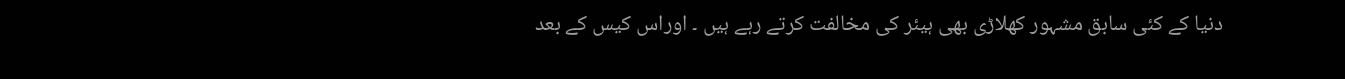دنیا کے کئی سابق مشہور کھلاڑی بھی ہیئر کی مخالفت کرتے رہے ہیں ۔ اوراس کیس کے بعد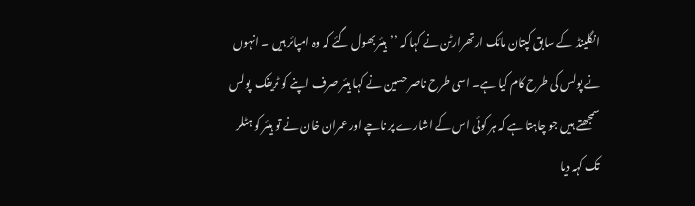انگلینڈ  کے سابق کپتان مائک ارتھرارٹن نے کہا کہ ’’ہیئر بھول گئے کہ وہ امپائر ہیں ۔ انہوں نے پولس کی طرح کام کیا ہے۔ اسی طرح ناصر حسین نے کہا ہیئر صرف اپنے کو ٹریفک  پولس سمجھتے ہیں جو چاہتا ہے کہ ہر کوئی اس کے اشارے پر ناچے اور عمران خان نے تو ہیئر کو ہٹلر تک کہہ دیا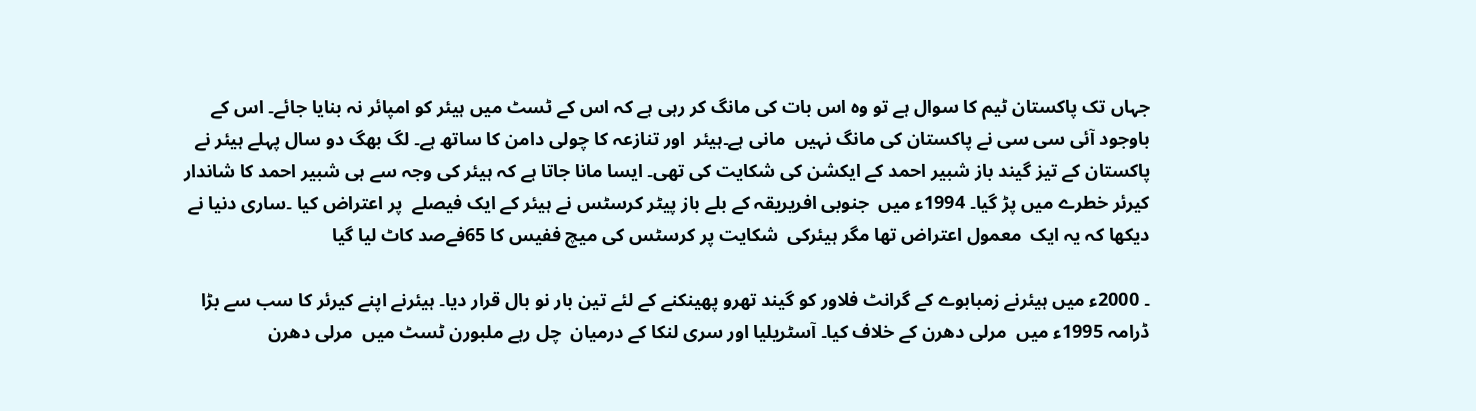جہاں تک پاکستان ٹیم کا سوال ہے تو وہ اس بات کی مانگ کر رہی ہے کہ اس کے ٹسٹ میں ہیئر کو امپائر نہ بنایا جائے۔ اس کے باوجود آئی سی سی نے پاکستان کی مانگ نہیں  مانی ہے۔ہیئر  اور تنازعہ کا چولی دامن کا ساتھ ہے۔ لگ بھگ دو سال پہلے ہیئر نے پاکستان کے تیز گیند باز شبیر احمد کے ایکشن کی شکایت کی تھی۔ ایسا مانا جاتا ہے کہ ہیئر کی وجہ سے ہی شبیر احمد کا شاندار کیرئر خطرے میں پڑ گیا۔ 1994ء میں  جنوبی افریریقہ کے بلے باز پیٹر کرسٹس نے ہیئر کے ایک فیصلے  پر اعتراض کیا ۔ساری دنیا نے دیکھا کہ یہ ایک  معمول اعتراض تھا مگر ہیئرکی  شکایت پر کرسٹس کی میچ ففیس کا 65فےصد کاٹ لیا گیا

۔ 2000ء میں ہیئرنے زمبابوے کے گرانٹ فلاور کو گیند تھرو پھینکنے کے لئے تین بار نو بال قرار دیا۔ ہیئرنے اپنے کیرئر کا سب سے بڑا ڈرامہ 1995ء میں  مرلی دھرن کے خلاف کیا۔ آسٹریلیا اور سری لنکا کے درمیان  چل رہے ملبورن ٹسٹ میں  مرلی دھرن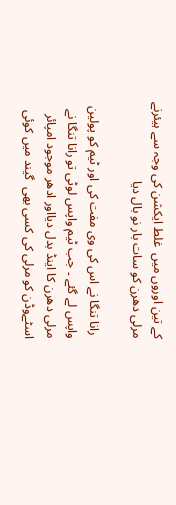کے تین اوروں میں  غلط ایکشن کی وجہ سے ہیئرنے مرلی دھرن کو سات بار نو بال دیا

 رانا تنگا نے اس کی وی مفت کی اور ٹیم کو پولین واپس لے گئے ۔ جب ٹیم واپس لوٹی تو رانا تنگا نے مرلی دھرن کا اینڈ بدل دیااور ادھر موجود امپائر اسٹےوڈن کو مرلی کی کسی بھی  گیند میں کوئی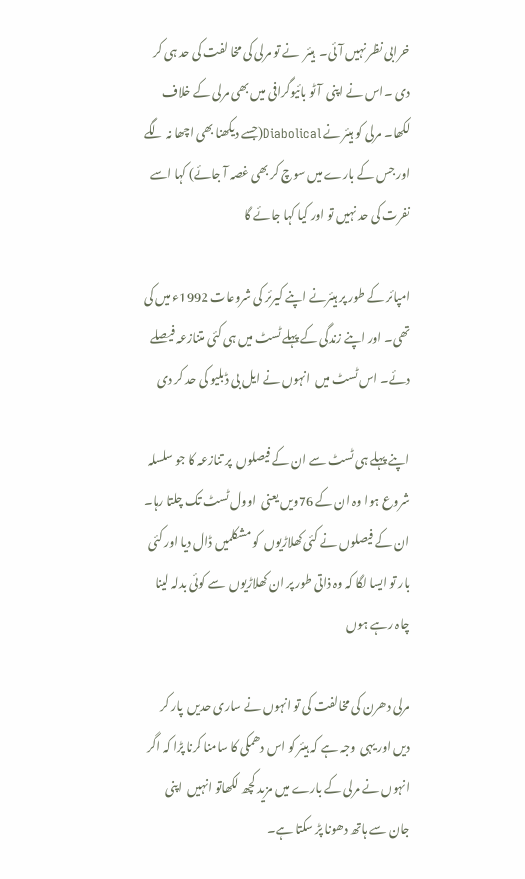خرابی نظر نہیں آئی۔  ہیئر  نے تو مرلی کی مخا لفت کی حد ہی کر دی ۔اس نے اپنی  آٹو بائیوگرافی میں بھی مرلی کے خلاف لکھا۔ مرلی کو ہیئر نے Diabolical(جسے دیکھنا بھی اچھا نہ لگے اور جس کے بارے میں سوچ کر بھی غصہ آ جائے) کہا اسے نفرت کی حد نہیں تو اور کیا کہا جائے گا

امپائر کے طور پر ہیئرنے اپنے کیرئر کی شروعات 1992ء میں کی تھی۔ اور اپنے زندگی کے پہلے ٹسٹ میں ہی کئی متنازعہ فیصلے  دئے۔ اس ٹسٹ میں  انہوں نے ایل بی ڈبلیو کی حد کر دی

اپنے پہلے ہی ٹسٹ سے ان کے فیصلوں  پر تنازعہ کا جو سلسلہ شروع ہوا وہ ان کے 76ویں یعنی  اوول ٹسٹ تک چلتا رہا۔ ان کے فیصلوں نے کئی کھلاڑیوں  کو مشکلمیں ڈال دیا اور کئی بار تو ایسا لگا کہ وہ ذاتی طور پر ان کھلاڑیوں  سے کوئی بدلہ لینا چاہ رہے ہوں

مرلی دھرن کی مخالفت کی تو انہوں نے ساری حدیں  پار کر دیں اور یہی  وجہ ہے کہ ہیئر کو اس دھمکی کا سامنا کرنا پڑا کہ اگر انہوں نے مرلی کے بارے میں مزید کچھ لکھاتو انہیں  اپنی جان سے ہاتھ دھونا پڑ سکتا ہے۔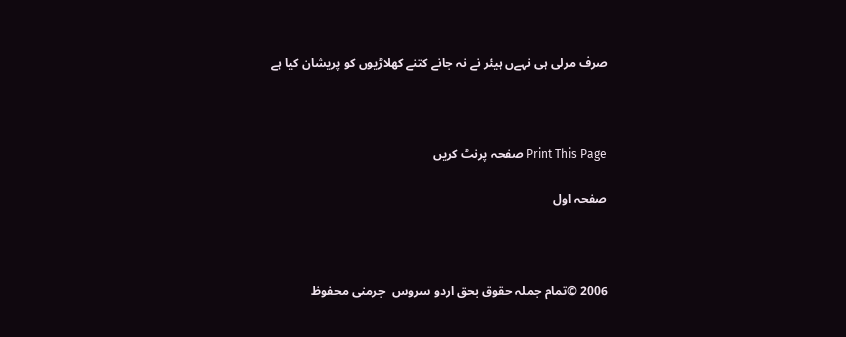صرف مرلی ہی نہےں ہیئر نے نہ جانے کتنے کھلاڑیوں کو پریشان کیا ہے



Print This Page صفحہ پرنٹ کریں

صفحہ اول



2006 ©تمام جملہ حقوق بحق اردو سروس  جرمنی محفوظ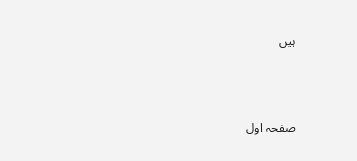ہیں




صفحہ اول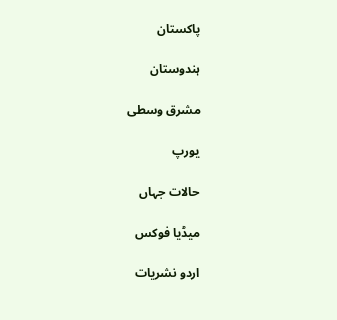پاکستان

ہندوستان

مشرق وسطی

یورپ

حالات جہاں

میڈیا فوکس

اردو نشریات